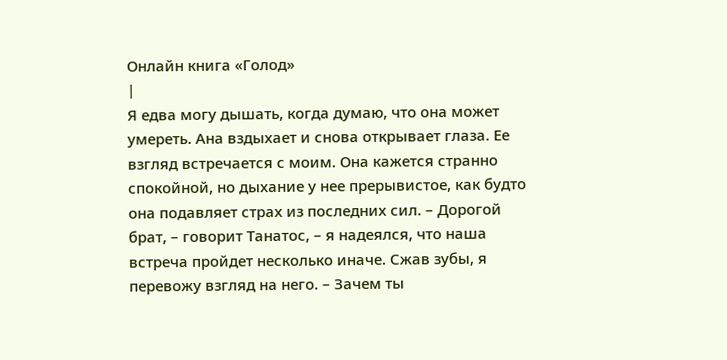Онлайн книга «Голод»
|
Я едва могу дышать, когда думаю, что она может умереть. Ана вздыхает и снова открывает глаза. Ее взгляд встречается с моим. Она кажется странно спокойной, но дыхание у нее прерывистое, как будто она подавляет страх из последних сил. – Дорогой брат, – говорит Танатос, – я надеялся, что наша встреча пройдет несколько иначе. Сжав зубы, я перевожу взгляд на него. – Зачем ты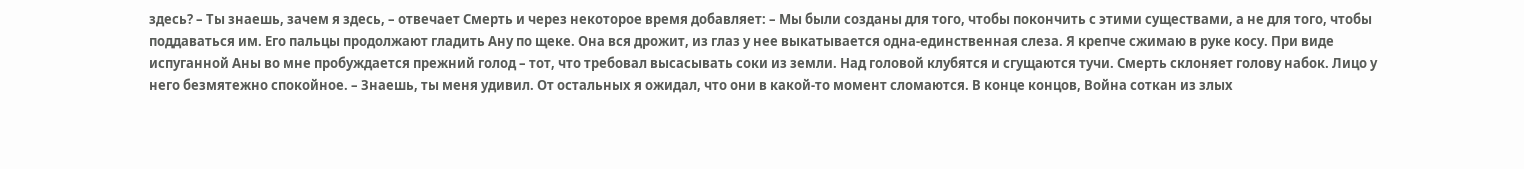здесь? – Ты знаешь, зачем я здесь, – отвечает Смерть и через некоторое время добавляет: – Мы были созданы для того, чтобы покончить с этими существами, а не для того, чтобы поддаваться им. Его пальцы продолжают гладить Ану по щеке. Она вся дрожит, из глаз у нее выкатывается одна-единственная слеза. Я крепче сжимаю в руке косу. При виде испуганной Аны во мне пробуждается прежний голод – тот, что требовал высасывать соки из земли. Над головой клубятся и сгущаются тучи. Смерть склоняет голову набок. Лицо у него безмятежно спокойное. – Знаешь, ты меня удивил. От остальных я ожидал, что они в какой-то момент сломаются. В конце концов, Война соткан из злых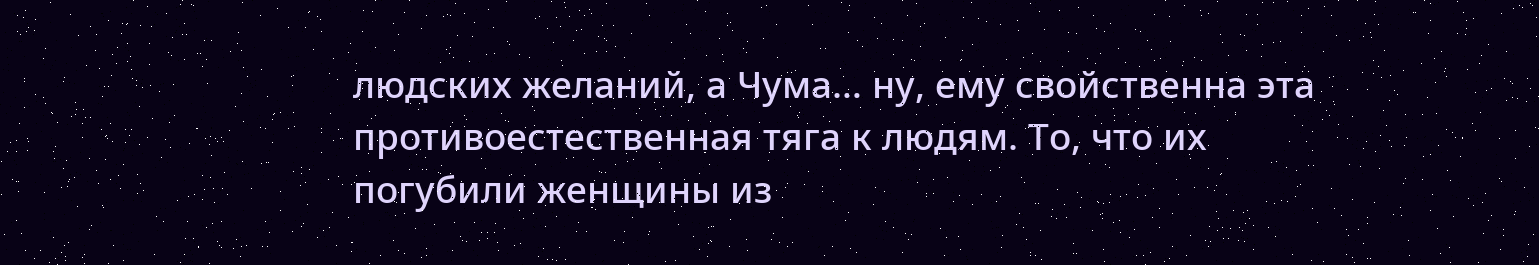людских желаний, а Чума… ну, ему свойственна эта противоестественная тяга к людям. То, что их погубили женщины из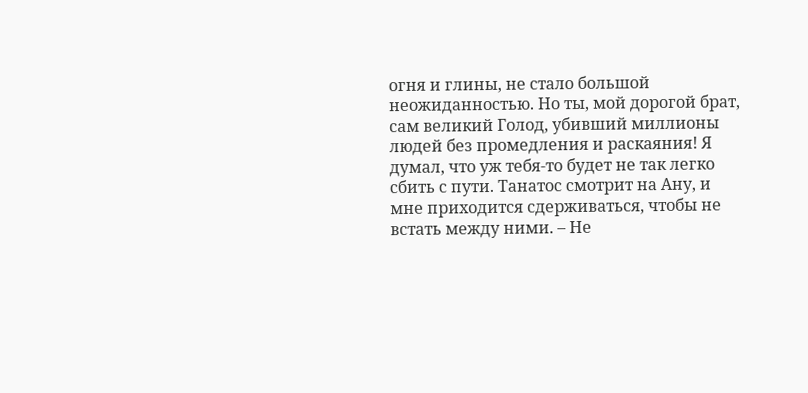огня и глины, не стало большой неожиданностью. Но ты, мой дорогой брат, сам великий Голод, убивший миллионы людей без промедления и раскаяния! Я думал, что уж тебя-то будет не так легко сбить с пути. Танатос смотрит на Ану, и мне приходится сдерживаться, чтобы не встать между ними. – Не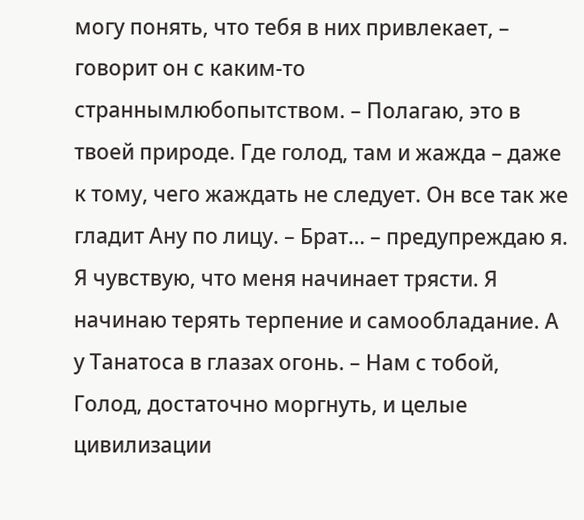могу понять, что тебя в них привлекает, – говорит он с каким-то страннымлюбопытством. – Полагаю, это в твоей природе. Где голод, там и жажда – даже к тому, чего жаждать не следует. Он все так же гладит Ану по лицу. – Брат… – предупреждаю я. Я чувствую, что меня начинает трясти. Я начинаю терять терпение и самообладание. А у Танатоса в глазах огонь. – Нам с тобой, Голод, достаточно моргнуть, и целые цивилизации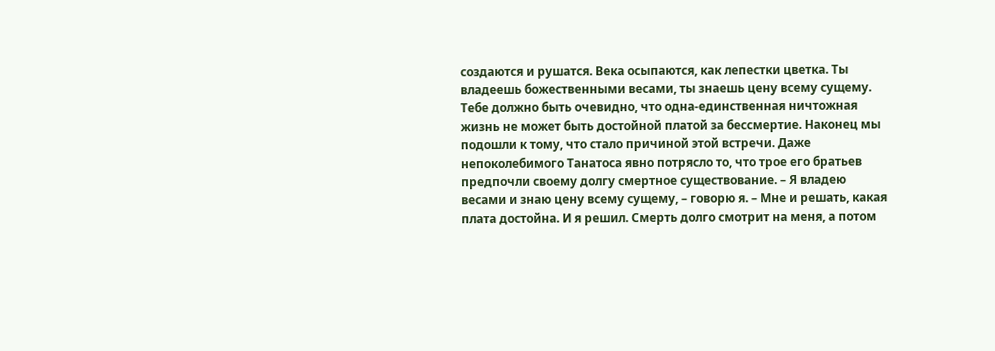создаются и рушатся. Века осыпаются, как лепестки цветка. Ты владеешь божественными весами, ты знаешь цену всему сущему. Тебе должно быть очевидно, что одна-единственная ничтожная жизнь не может быть достойной платой за бессмертие. Наконец мы подошли к тому, что стало причиной этой встречи. Даже непоколебимого Танатоса явно потрясло то, что трое его братьев предпочли своему долгу смертное существование. – Я владею весами и знаю цену всему сущему, – говорю я. – Мне и решать, какая плата достойна. И я решил. Смерть долго смотрит на меня, а потом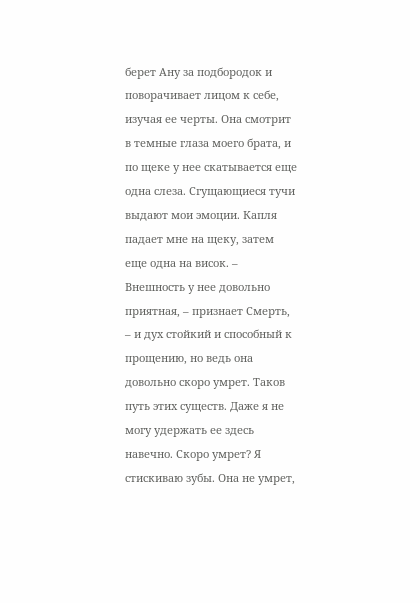берет Ану за подбородок и поворачивает лицом к себе, изучая ее черты. Она смотрит в темные глаза моего брата, и по щеке у нее скатывается еще одна слеза. Сгущающиеся тучи выдают мои эмоции. Капля падает мне на щеку, затем еще одна на висок. – Внешность у нее довольно приятная, – признает Смерть, – и дух стойкий и способный к прощению, но ведь она довольно скоро умрет. Таков путь этих существ. Даже я не могу удержать ее здесь навечно. Скоро умрет? Я стискиваю зубы. Она не умрет,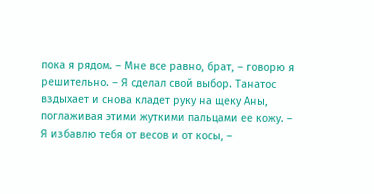пока я рядом. – Мне все равно, брат, – говорю я решительно. – Я сделал свой выбор. Танатос вздыхает и снова кладет руку на щеку Аны, поглаживая этими жуткими пальцами ее кожу. – Я избавлю тебя от весов и от косы, –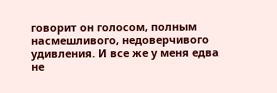говорит он голосом, полным насмешливого, недоверчивого удивления. И все же у меня едва не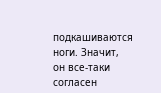подкашиваются ноги. Значит, он все-таки согласен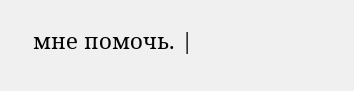мне помочь. |